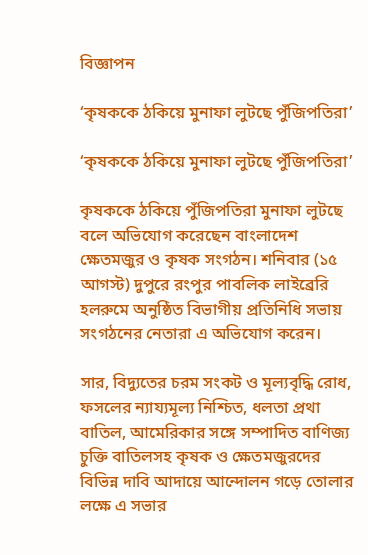বিজ্ঞাপন

‘কৃষককে ঠকিয়ে মুনাফা লুটছে পুঁজিপতিরা’

‘কৃষককে ঠকিয়ে মুনাফা লুটছে পুঁজিপতিরা’

কৃষককে ঠকিয়ে পুঁজিপতিরা মুনাফা লুটছে বলে অভিযোগ করেছেন বাংলাদেশ ক্ষেতমজুর ও কৃষক সংগঠন। শনিবার (১৫ আগস্ট) দুপুরে রংপুর পাবলিক লাইব্রেরি হলরুমে অনুষ্ঠিত বিভাগীয় প্রতিনিধি সভায় সংগঠনের নেতারা এ অভিযোগ করেন।

সার, বিদ্যুতের চরম সংকট ও মূল্যবৃদ্ধি রোধ, ফসলের ন্যায্যমূল্য নিশ্চিত, ধলতা প্রথা বাতিল, আমেরিকার সঙ্গে সম্পাদিত বাণিজ্য চুক্তি বাতিলসহ কৃষক ও ক্ষেতমজুরদের বিভিন্ন দাবি আদায়ে আন্দোলন গড়ে তোলার লক্ষে এ সভার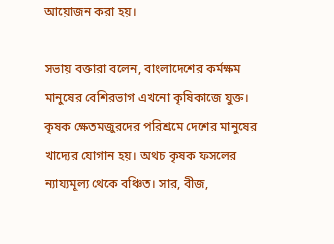আয়োজন করা হয়।

সভায় বক্তারা বলেন, বাংলাদেশের কর্মক্ষম মানুষের বেশিরভাগ এখনো কৃষিকাজে যুক্ত। কৃষক ক্ষেতমজুরদের পরিশ্রমে দেশের মানুষের খাদ্যের যোগান হয়। অথচ কৃষক ফসলের ন্যায্যমূল্য থেকে বঞ্চিত। সার, বীজ,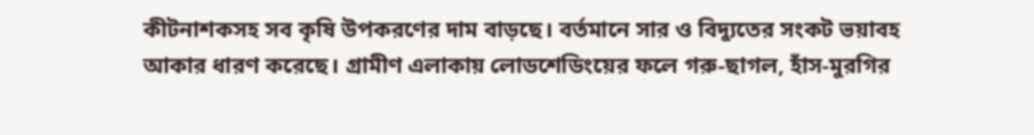কীটনাশকসহ সব কৃষি উপকরণের দাম বাড়ছে। বর্তমানে সার ও বিদ্যুতের সংকট ভয়াবহ আকার ধারণ করেছে। গ্রামীণ এলাকায় লোডশেডিংয়ের ফলে গরু-ছাগল, হাঁস-মুরগির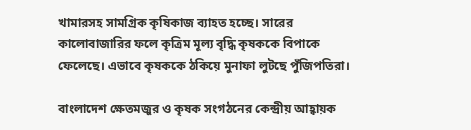খামারসহ সামগ্রিক কৃষিকাজ ব্যাহত হচ্ছে। সারের কালোবাজারির ফলে কৃত্রিম মূল্য বৃদ্ধি কৃষককে বিপাকে ফেলেছে। এভাবে কৃষককে ঠকিয়ে মুনাফা লুটছে পুঁজিপতিরা।

বাংলাদেশ ক্ষেতমজুর ও কৃষক সংগঠনের কেন্দ্রীয় আহ্বায়ক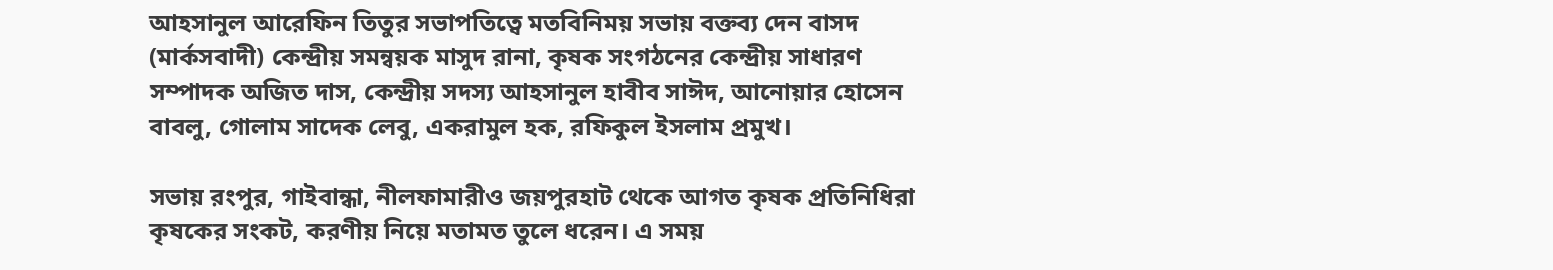আহসানুল আরেফিন তিতুর সভাপতিত্বে মতবিনিময় সভায় বক্তব্য দেন বাসদ (মার্কসবাদী) কেন্দ্রীয় সমন্বয়ক মাসুদ রানা, কৃষক সংগঠনের কেন্দ্রীয় সাধারণ সম্পাদক অজিত দাস, কেন্দ্রীয় সদস্য আহসানুল হাবীব সাঈদ, আনোয়ার হোসেন বাবলু, গোলাম সাদেক লেবু, একরামুল হক, রফিকুল ইসলাম প্রমুখ।

সভায় রংপুর, গাইবান্ধা, নীলফামারীও জয়পুরহাট থেকে আগত কৃষক প্রতিনিধিরা কৃষকের সংকট, করণীয় নিয়ে মতামত তুলে ধরেন। এ সময়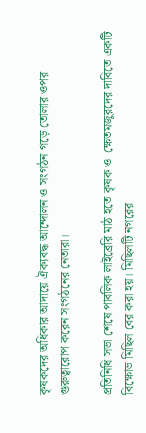কৃষকদের অধিকার আদায়ে ঐক্যবদ্ধ আন্দোলন ও সংগঠন গড়ে তোলার ওপর গুরুত্বারোপ করেন সংগঠনের নেতারা।

প্রতিনিধি সভা শেষে পাবলিক লাইব্রেরি মাঠ হতে কৃষক ও  ক্ষেতমজুরদের দাবিতে একটি বিক্ষোভ মিছিল বের করা হয়। মিছিলটি নগরের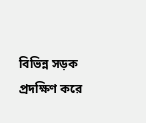বিভিন্ন সড়ক প্রদক্ষিণ করে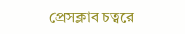প্রেসক্লাব চত্বরে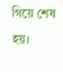গিয়ে শেষ হয়।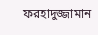ফরহাদুজ্জামান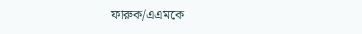ফারুক/এএমকে